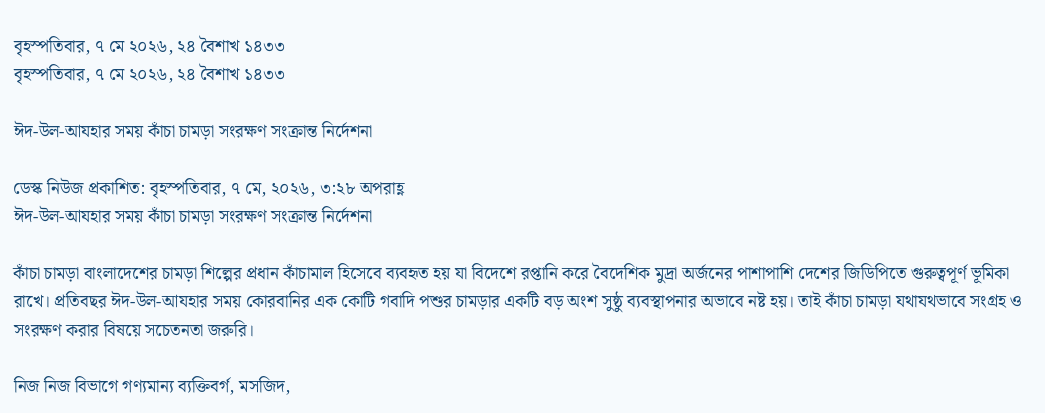বৃহস্পতিবার, ৭ মে ২০২৬, ২৪ বৈশাখ ১৪৩৩
বৃহস্পতিবার, ৭ মে ২০২৬, ২৪ বৈশাখ ১৪৩৩

ঈদ-উল-আযহার সময় কাঁচা চামড়া সংরক্ষণ সংক্রান্ত নির্দেশনা

ডেস্ক নিউজ প্রকাশিত: বৃহস্পতিবার, ৭ মে, ২০২৬, ৩:২৮ অপরাহ্ণ
ঈদ-উল-আযহার সময় কাঁচা চামড়া সংরক্ষণ সংক্রান্ত নির্দেশনা

কাঁচা চামড়া বাংলাদেশের চামড়া শিল্পের প্রধান কাঁচামাল হিসেবে ব্যবহৃত হয় যা বিদেশে রপ্তানি করে বৈদেশিক মুদ্রা অর্জনের পাশাপাশি দেশের জিডিপিতে গুরুত্বপূর্ণ ভূমিকা রাখে। প্রতিবছর ঈদ-উল-আযহার সময় কোরবানির এক কোটি গবাদি পশুর চামড়ার একটি বড় অংশ সুষ্ঠু ব্যবস্থাপনার অভাবে নষ্ট হয়। তাই কাঁচা চামড়া যথাযথভাবে সংগ্রহ ও সংরক্ষণ করার বিষয়ে সচেতনতা জরুরি।

নিজ নিজ বিভাগে গণ্যমান্য ব্যক্তিবর্গ, মসজিদ,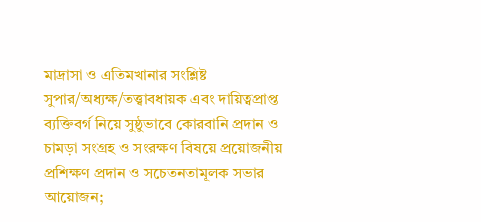মাদ্রাসা ও এতিমখানার সংশ্লিষ্ট সুপার/অধ্যক্ষ/তত্ত্বাবধায়ক এবং দায়িত্বপ্রাপ্ত ব্যক্তিবর্গ নিয়ে সুষ্ঠুভাবে কোরবানি প্রদান ও চামড়া সংগ্রহ ও সংরক্ষণ বিষয়ে প্রয়োজনীয় প্রশিক্ষণ প্রদান ও সচেতনতামূলক সভার আয়োজন;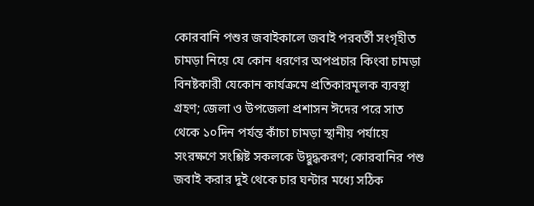কোরবানি পশুর জবাইকালে জবাই পরবর্তী সংগৃহীত চামড়া নিয়ে যে কোন ধরণের অপপ্রচার কিংবা চামড়া বিনষ্টকারী যেকোন কার্যক্রমে প্রতিকারমূলক ব্যবস্থা গ্রহণ; জেলা ও উপজেলা প্রশাসন ঈদের পরে সাত থেকে ১০দিন পর্যন্ত কাঁচা চামড়া স্থানীয় পর্যায়ে সংরক্ষণে সংশ্লিষ্ট সকলকে উদ্বুদ্ধকরণ; কোরবানির পশু জবাই করার দুই থেকে চার ঘন্টার মধ্যে সঠিক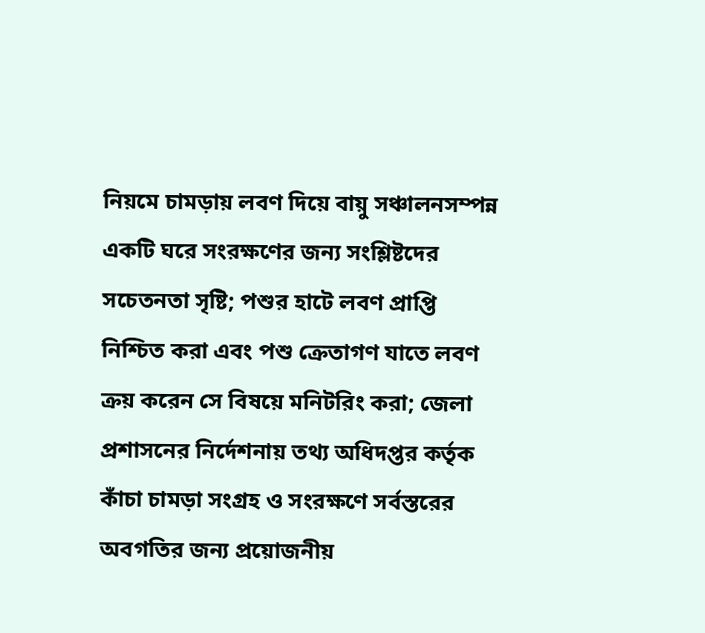নিয়মে চামড়ায় লবণ দিয়ে বায়ু সঞ্চালনসম্পন্ন একটি ঘরে সংরক্ষণের জন্য সংশ্লিষ্টদের সচেতনতা সৃষ্টি; পশুর হাটে লবণ প্রাপ্তি নিশ্চিত করা এবং পশু ক্রেতাগণ যাতে লবণ ক্রয় করেন সে বিষয়ে মনিটরিং করা; জেলা প্রশাসনের নির্দেশনায় তথ্য অধিদপ্তর কর্তৃক কাঁচা চামড়া সংগ্রহ ও সংরক্ষণে সর্বস্তরের অবগতির জন্য প্রয়োজনীয়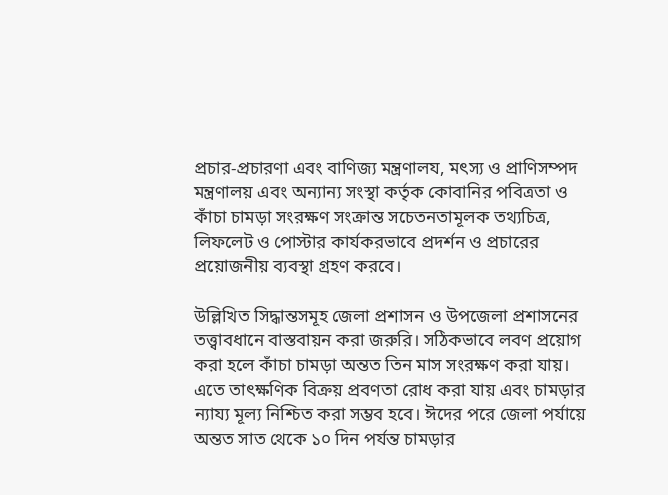প্রচার-প্রচারণা এবং বাণিজ্য মন্ত্রণালয, মৎস্য ও প্রাণিসম্পদ মন্ত্রণালয় এবং অন্যান্য সংস্থা কর্তৃক কোবানির পবিত্রতা ও কাঁচা চামড়া সংরক্ষণ সংক্রান্ত সচেতনতামূলক তথ্যচিত্র, লিফলেট ও পোস্টার কার্যকরভাবে প্রদর্শন ও প্রচারের প্রয়োজনীয় ব্যবস্থা গ্রহণ করবে।

উল্লিখিত সিদ্ধান্তসমূহ জেলা প্রশাসন ও উপজেলা প্রশাসনের তত্ত্বাবধানে বাস্তবায়ন করা জরুরি। সঠিকভাবে লবণ প্রয়োগ করা হলে কাঁচা চামড়া অন্তত তিন মাস সংরক্ষণ করা যায়। এতে তাৎক্ষণিক বিক্রয় প্রবণতা রোধ করা যায় এবং চামড়ার ন্যায্য মূল্য নিশ্চিত করা সম্ভব হবে। ঈদের পরে জেলা পর্যায়ে অন্তত সাত থেকে ১০ দিন পর্যন্ত চামড়ার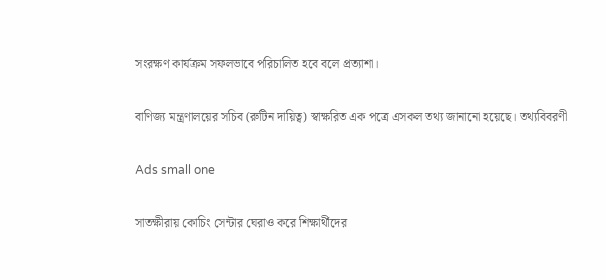সংরক্ষণ কার্যক্রম সফলভাবে পরিচালিত হবে বলে প্রত্যাশা।

বাণিজ্য মন্ত্রণালয়ের সচিব (রুটিন দায়িত্ব) স্বাক্ষরিত এক পত্রে এসকল তথ্য জানানো হয়েছে। তথ্যবিবরণী

Ads small one

সাতক্ষীরায় কোচিং সেন্টার ঘেরাও করে শিক্ষার্থীদের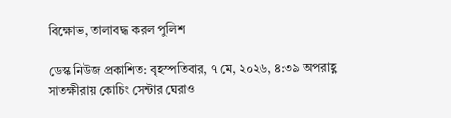বিক্ষোভ, তালাবদ্ধ করল পুলিশ

ডেস্ক নিউজ প্রকাশিত: বৃহস্পতিবার, ৭ মে, ২০২৬, ৪:৩৯ অপরাহ্ণ
সাতক্ষীরায় কোচিং সেন্টার ঘেরাও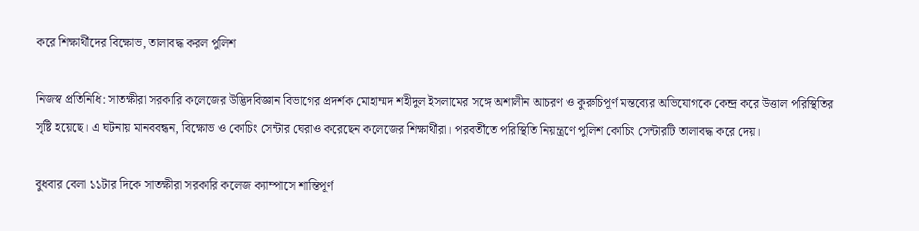করে শিক্ষার্থীদের বিক্ষোভ, তালাবদ্ধ করল পুলিশ

নিজস্ব প্রতিনিধি: সাতক্ষীরা সরকারি কলেজের উদ্ভিদবিজ্ঞান বিভাগের প্রদর্শক মোহাম্মদ শহীদুল ইসলামের সঙ্গে অশালীন আচরণ ও কুরুচিপূর্ণ মন্তব্যের অভিযোগকে কেন্দ্র করে উত্তাল পরিস্থিতির সৃষ্টি হয়েছে। এ ঘটনায় মানববন্ধন, বিক্ষোভ ও কোচিং সেন্টার ঘেরাও করেছেন কলেজের শিক্ষার্থীরা। পরবর্তীতে পরিস্থিতি নিয়ন্ত্রণে পুলিশ কোচিং সেন্টারটি তালাবদ্ধ করে দেয়।

বুধবার বেলা ১১টার দিকে সাতক্ষীরা সরকারি কলেজ ক্যাম্পাসে শান্তিপূর্ণ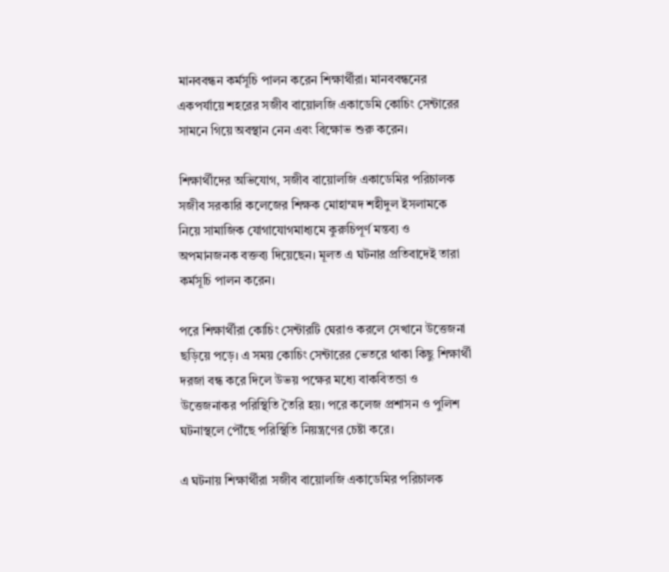মানববন্ধন কর্মসূচি পালন করেন শিক্ষার্থীরা। মানববন্ধনের একপর্যায়ে শহরের সজীব বায়োলজি একাডেমি কোচিং সেন্টারের সামনে গিয়ে অবস্থান নেন এবং বিক্ষোভ শুরু করেন।

শিক্ষার্থীদের অভিযোগ, সজীব বায়োলজি একাডেমির পরিচালক সজীব সরকারি কলেজের শিক্ষক মোহাম্মদ শহীদুল ইসলামকে নিয়ে সামাজিক যোগাযোগমাধ্যমে কুরুচিপূর্ণ মন্তব্য ও অপমানজনক বক্তব্য দিয়েছেন। মূলত এ ঘটনার প্রতিবাদেই তারা কর্মসূচি পালন করেন।

পরে শিক্ষার্থীরা কোচিং সেন্টারটি ঘেরাও করলে সেখানে উত্তেজনা ছড়িয়ে পড়ে। এ সময় কোচিং সেন্টারের ভেতরে থাকা কিছু শিক্ষার্থী দরজা বন্ধ করে দিলে উভয় পক্ষের মধ্যে বাকবিতন্ডা ও উত্তেজনাকর পরিস্থিতি তৈরি হয়। পরে কলেজ প্রশাসন ও পুলিশ ঘটনাস্থলে পৌঁছে পরিস্থিতি নিয়ন্ত্রণের চেষ্টা করে।

এ ঘটনায় শিক্ষার্থীরা সজীব বায়োলজি একাডেমির পরিচালক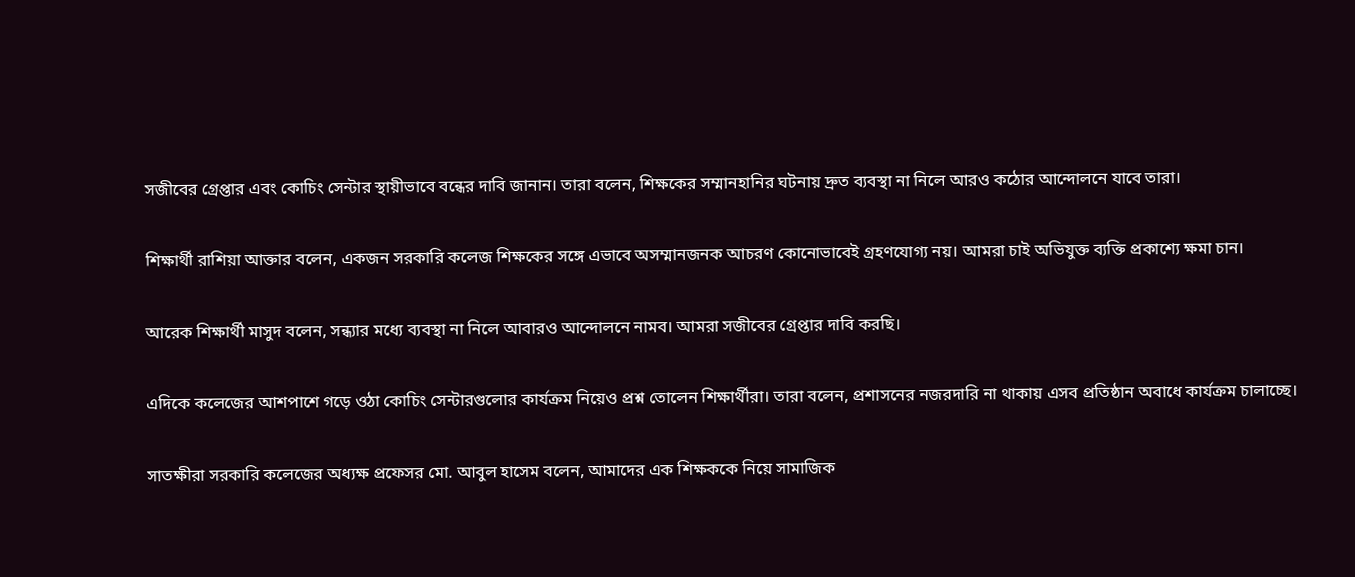সজীবের গ্রেপ্তার এবং কোচিং সেন্টার স্থায়ীভাবে বন্ধের দাবি জানান। তারা বলেন, শিক্ষকের সম্মানহানির ঘটনায় দ্রুত ব্যবস্থা না নিলে আরও কঠোর আন্দোলনে যাবে তারা।

শিক্ষার্থী রাশিয়া আক্তার বলেন, একজন সরকারি কলেজ শিক্ষকের সঙ্গে এভাবে অসম্মানজনক আচরণ কোনোভাবেই গ্রহণযোগ্য নয়। আমরা চাই অভিযুক্ত ব্যক্তি প্রকাশ্যে ক্ষমা চান।

আরেক শিক্ষার্থী মাসুদ বলেন, সন্ধ্যার মধ্যে ব্যবস্থা না নিলে আবারও আন্দোলনে নামব। আমরা সজীবের গ্রেপ্তার দাবি করছি।

এদিকে কলেজের আশপাশে গড়ে ওঠা কোচিং সেন্টারগুলোর কার্যক্রম নিয়েও প্রশ্ন তোলেন শিক্ষার্থীরা। তারা বলেন, প্রশাসনের নজরদারি না থাকায় এসব প্রতিষ্ঠান অবাধে কার্যক্রম চালাচ্ছে।

সাতক্ষীরা সরকারি কলেজের অধ্যক্ষ প্রফেসর মো. আবুল হাসেম বলেন, আমাদের এক শিক্ষককে নিয়ে সামাজিক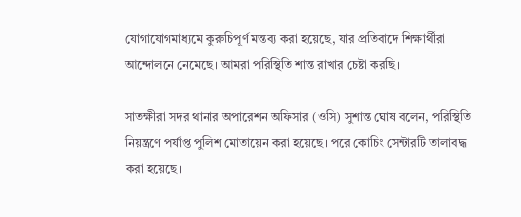যোগাযোগমাধ্যমে কুরুচিপূর্ণ মন্তব্য করা হয়েছে, যার প্রতিবাদে শিক্ষার্থীরা আন্দোলনে নেমেছে। আমরা পরিস্থিতি শান্ত রাখার চেষ্টা করছি।

সাতক্ষীরা সদর থানার অপারেশন অফিসার (ওসি) সুশান্ত ঘোষ বলেন, পরিস্থিতি নিয়ন্ত্রণে পর্যাপ্ত পুলিশ মোতায়েন করা হয়েছে। পরে কোচিং সেন্টারটি তালাবদ্ধ করা হয়েছে।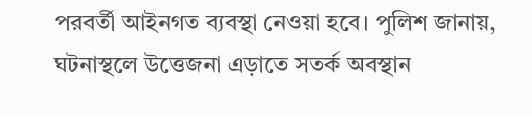পরবর্তী আইনগত ব্যবস্থা নেওয়া হবে। পুলিশ জানায়, ঘটনাস্থলে উত্তেজনা এড়াতে সতর্ক অবস্থান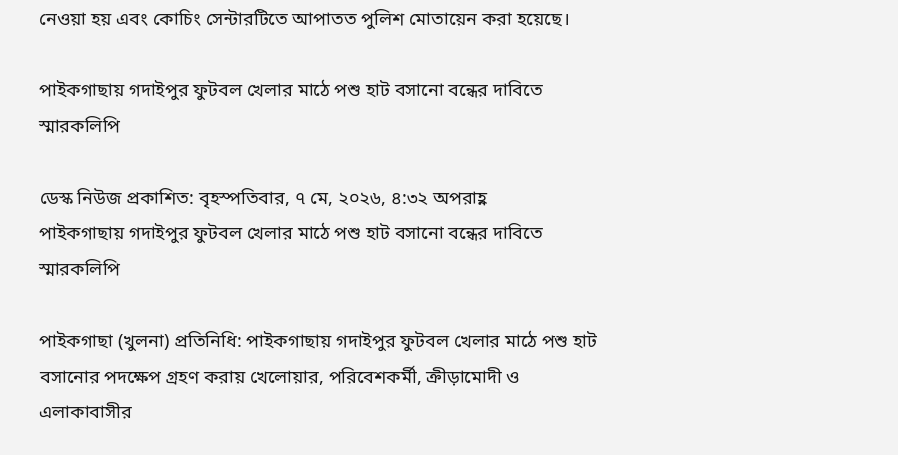নেওয়া হয় এবং কোচিং সেন্টারটিতে আপাতত পুলিশ মোতায়েন করা হয়েছে।

পাইকগাছায় গদাইপুর ফুটবল খেলার মাঠে পশু হাট বসানো বন্ধের দাবিতে স্মারকলিপি

ডেস্ক নিউজ প্রকাশিত: বৃহস্পতিবার, ৭ মে, ২০২৬, ৪:৩২ অপরাহ্ণ
পাইকগাছায় গদাইপুর ফুটবল খেলার মাঠে পশু হাট বসানো বন্ধের দাবিতে স্মারকলিপি

পাইকগাছা (খুলনা) প্রতিনিধি: পাইকগাছায় গদাইপুর ফুটবল খেলার মাঠে পশু হাট বসানোর পদক্ষেপ গ্রহণ করায় খেলোয়ার, পরিবেশকর্মী, ক্রীড়ামোদী ও এলাকাবাসীর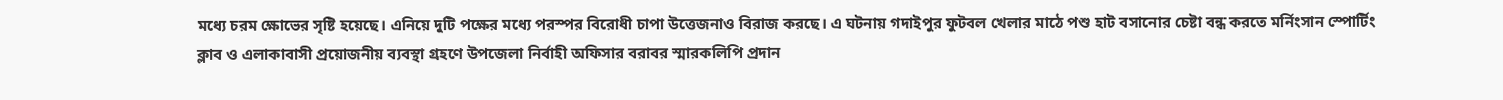মধ্যে চরম ক্ষোভের সৃষ্টি হয়েছে। এনিয়ে দুটি পক্ষের মধ্যে পরস্পর বিরোধী চাপা উত্তেজনাও বিরাজ করছে। এ ঘটনায় গদাইপুর ফুটবল খেলার মাঠে পশু হাট বসানোর চেষ্টা বন্ধ করতে মর্নিংসান স্পোর্টিং ক্লাব ও এলাকাবাসী প্রয়োজনীয় ব্যবস্থা গ্রহণে উপজেলা নির্বাহী অফিসার বরাবর স্মারকলিপি প্রদান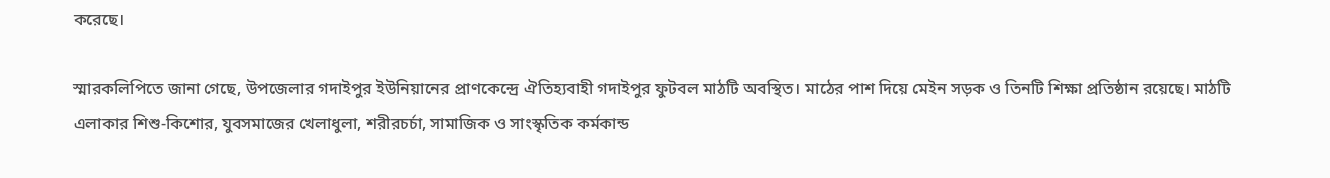করেছে।

স্মারকলিপিতে জানা গেছে, উপজেলার গদাইপুর ইউনিয়ানের প্রাণকেন্দ্রে ঐতিহ্যবাহী গদাইপুর ফুটবল মাঠটি অবস্থিত। মাঠের পাশ দিয়ে মেইন সড়ক ও তিনটি শিক্ষা প্রতিষ্ঠান রয়েছে। মাঠটি এলাকার শিশু-কিশোর, যুবসমাজের খেলাধুলা, শরীরচর্চা, সামাজিক ও সাংস্কৃতিক কর্মকান্ড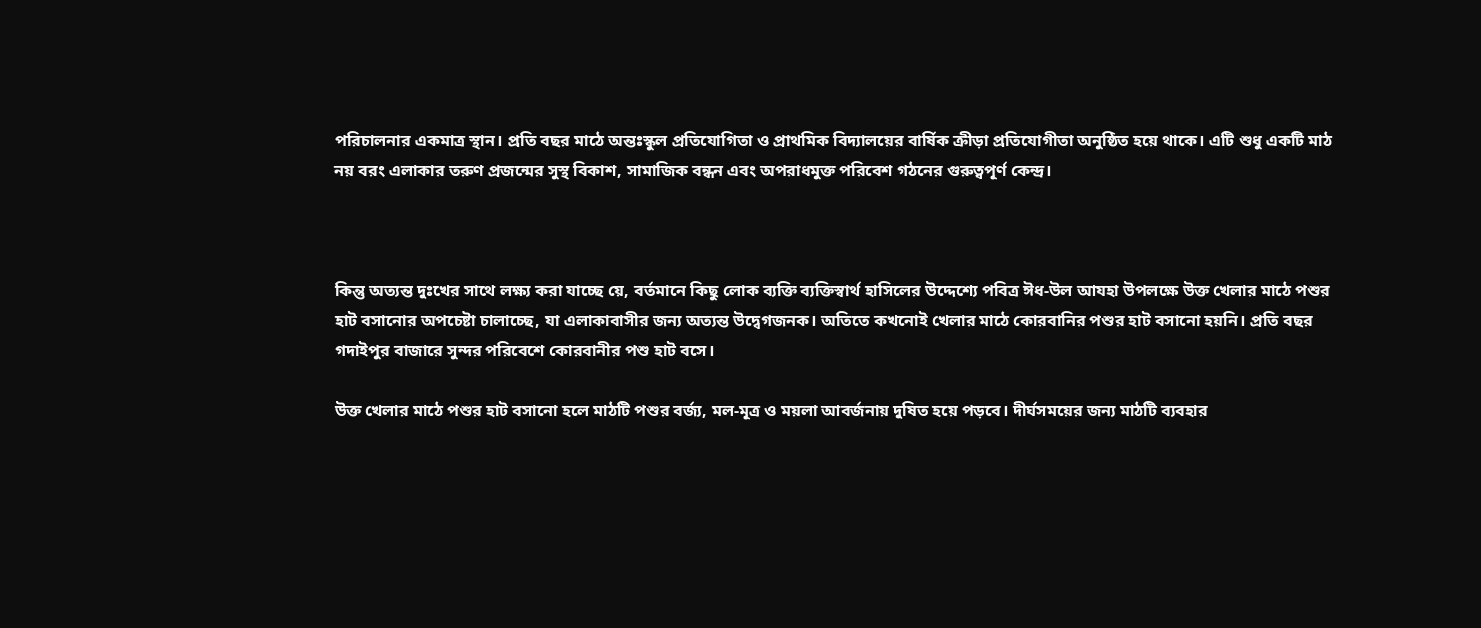পরিচালনার একমাত্র স্থান। প্রতি বছর মাঠে অন্তঃস্কুল প্রতিযোগিতা ও প্রাথমিক বিদ্যালয়ের বার্ষিক ক্রীড়া প্রতিযোগীতা অনুষ্ঠিত হয়ে থাকে। এটি শুধু একটি মাঠ নয় বরং এলাকার তরুণ প্রজন্মের সুস্থ বিকাশ, সামাজিক বন্ধন এবং অপরাধমুক্ত পরিবেশ গঠনের গুরুত্বপূর্ণ কেন্দ্র।



কিন্তু অত্যন্ত দুঃখের সাথে লক্ষ্য করা যাচ্ছে য়ে, বর্তমানে কিছু লোক ব্যক্তি ব্যক্তিস্বার্থ হাসিলের উদ্দেশ্যে পবিত্র ঈধ-উল আযহা উপলক্ষে উক্ত খেলার মাঠে পশুর হাট বসানোর অপচেষ্টা চালাচ্ছে, যা এলাকাবাসীর জন্য অত্যন্ত উদ্বেগজনক। অতিতে কখনোই খেলার মাঠে কোরবানির পশুর হাট বসানো হয়নি। প্রতি বছর গদাইপুর বাজারে সুন্দর পরিবেশে কোরবানীর পশু হাট বসে।

উক্ত খেলার মাঠে পশুর হাট বসানো হলে মাঠটি পশুর বর্জ্য, মল-মূত্র ও ময়লা আবর্জনায় দুষিত হয়ে পড়বে। দীর্ঘসময়ের জন্য মাঠটি ব্যবহার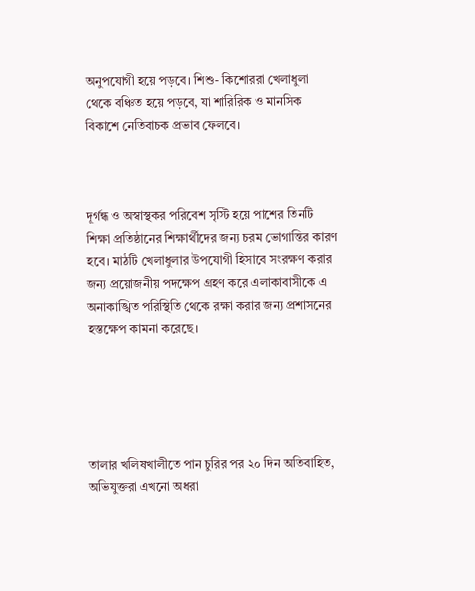অনুপযোগী হয়ে পড়বে। শিশু- কিশোররা খেলাধুলা থেকে বঞ্চিত হয়ে পড়বে, যা শারিরিক ও মানসিক বিকাশে নেতিবাচক প্রভাব ফেলবে।



দূর্গন্ধ ও অস্বাস্থকর পরিবেশ সৃস্টি হয়ে পাশের তিনটি শিক্ষা প্রতিষ্ঠানের শিক্ষার্থীদের জন্য চরম ভোগান্তির কারণ হবে। মাঠটি খেলাধুলার উপযোগী হিসাবে সংরক্ষণ করার জন্য প্রয়োজনীয় পদক্ষেপ গ্রহণ করে এলাকাবাসীকে এ অনাকাঙ্খিত পরিস্থিতি থেকে রক্ষা করার জন্য প্রশাসনের হস্তক্ষেপ কামনা করেছে।





তালার খলিষখালীতে পান চুরির পর ২০ দিন অতিবাহিত, অভিযুক্তরা এখনো অধরা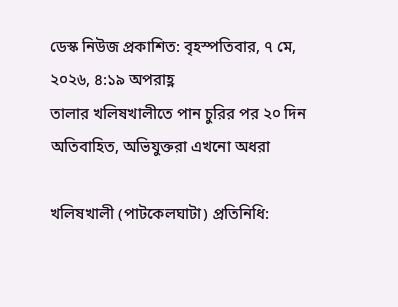ডেস্ক নিউজ প্রকাশিত: বৃহস্পতিবার, ৭ মে, ২০২৬, ৪:১৯ অপরাহ্ণ
তালার খলিষখালীতে পান চুরির পর ২০ দিন অতিবাহিত, অভিযুক্তরা এখনো অধরা

খলিষখালী (পাটকেলঘাটা) প্রতিনিধি: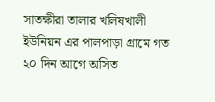সাতক্ষীরা তালার খলিষখালী ইউনিয়ন এর পালপাড়া গ্রামে গত ২০ দিন আগে অসিত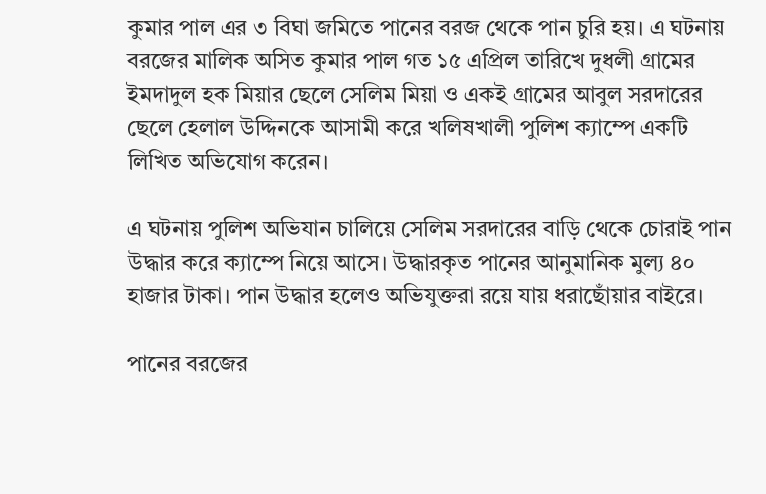কুমার পাল এর ৩ বিঘা জমিতে পানের বরজ থেকে পান চুরি হয়। এ ঘটনায় বরজের মালিক অসিত কুমার পাল গত ১৫ এপ্রিল তারিখে দুধলী গ্রামের ইমদাদুল হক মিয়ার ছেলে সেলিম মিয়া ও একই গ্রামের আবুল সরদারের ছেলে হেলাল উদ্দিনকে আসামী করে খলিষখালী পুলিশ ক্যাম্পে একটি লিখিত অভিযোগ করেন।

এ ঘটনায় পুলিশ অভিযান চালিয়ে সেলিম সরদারের বাড়ি থেকে চোরাই পান উদ্ধার করে ক্যাম্পে নিয়ে আসে। উদ্ধারকৃত পানের আনুমানিক মুল্য ৪০ হাজার টাকা। পান উদ্ধার হলেও অভিযুক্তরা রয়ে যায় ধরাছোঁয়ার বাইরে।

পানের বরজের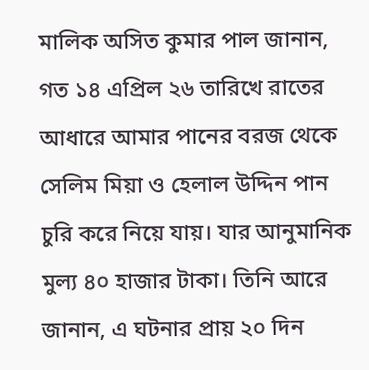মালিক অসিত কুমার পাল জানান, গত ১৪ এপ্রিল ২৬ তারিখে রাতের আধারে আমার পানের বরজ থেকে সেলিম মিয়া ও হেলাল উদ্দিন পান চুরি করে নিয়ে যায়। যার আনুমানিক মুল্য ৪০ হাজার টাকা। তিনি আরে জানান, এ ঘটনার প্রায় ২০ দিন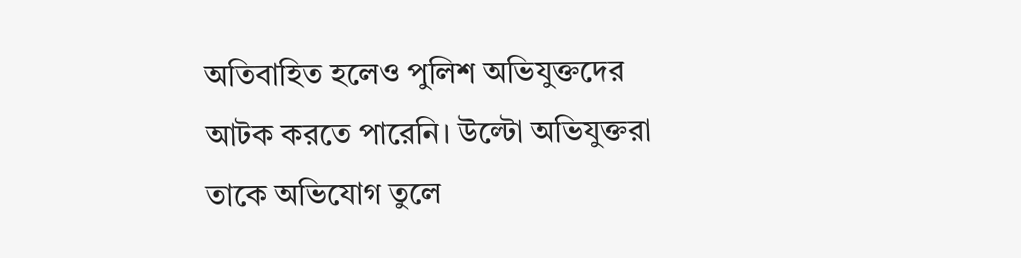অতিবাহিত হলেও পুলিশ অভিযুক্তদের আটক করতে পারেনি। উল্টো অভিযুক্তরা তাকে অভিযোগ তুলে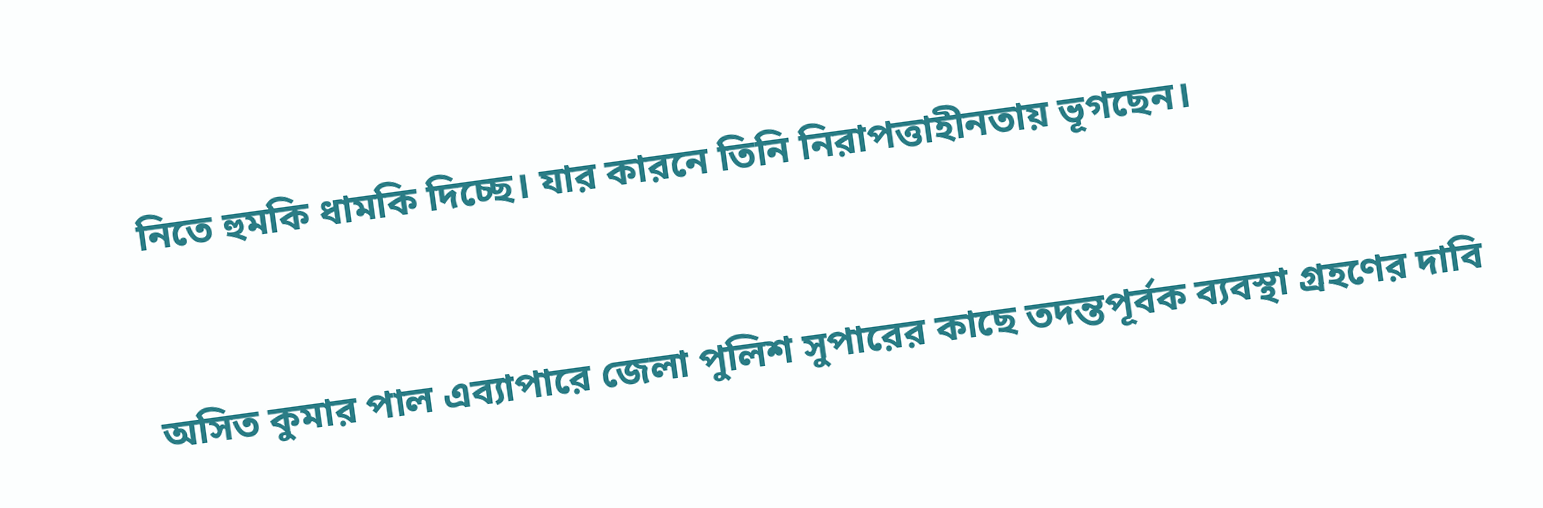নিতে হুমকি ধামকি দিচ্ছে। যার কারনে তিনি নিরাপত্তাহীনতায় ভূগছেন।



অসিত কুমার পাল এব্যাপারে জেলা পুলিশ সুপারের কাছে তদন্তপূর্বক ব্যবস্থা গ্রহণের দাবি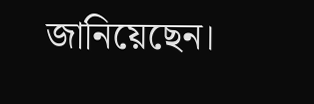জানিয়েছেন।